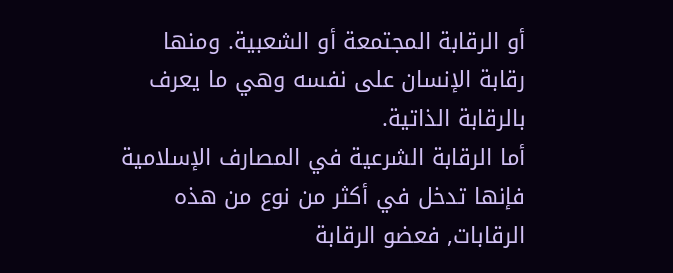أو الرقابة المجتمعة أو الشعبية. ومنها رقابة الإنسان على نفسه وهي ما يعرف بالرقابة الذاتية.
أما الرقابة الشرعية في المصارف الإسلامية فإنها تدخل في أكثر من نوع من هذه الرقابات, فعضو الرقابة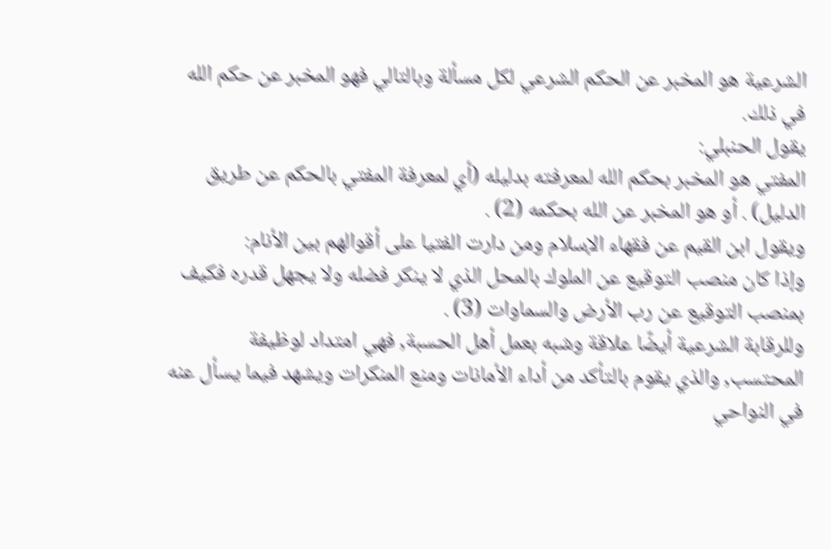الشرعية هو المخبر عن الحكم الشرعي لكل مسألة وبالتالي فهو المخبر عن حكم الله في ذلك.
يقول الحنبلي:
المفتي هو المخبر بحكم الله لمعرفته بدليله (أي لمعرفة المفتي بالحكم عن طريق الدليل) . أو هو المخبر عن الله بحكمه (2) .
ويقول ابن القيم عن فقهاء الإسلام ومن دارت الفتيا على أقوالهم بين الأنام:
وإذا كان منصب التوقيع عن الملوك بالمحل الذي لا ينكر فضله ولا يجهل قدره فكيف بمنصب التوقيع عن رب الأرض والسماوات (3) .
وللرقابة الشرعية أيضًا علاقة وشبه بعمل أهل الحسبة, فهي امتداد لوظيفة المحتسب, والذي يقوم بالتأكد من أداء الأمانات ومنع المنكرات ويشهد فيما يسأل عنه في النواحي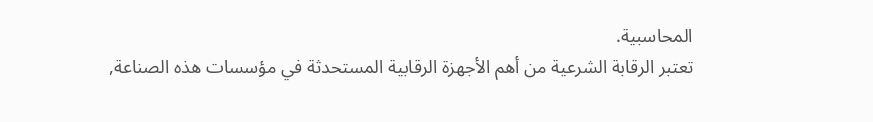المحاسبية.
تعتبر الرقابة الشرعية من أهم الأجهزة الرقابية المستحدثة في مؤسسات هذه الصناعة,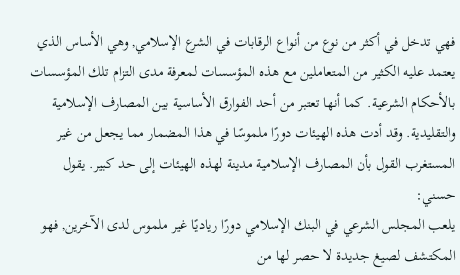فهي تدخل في أكثر من نوع من أنواع الرقابات في الشرع الإسلامي, وهي الأساس الذي يعتمد عليه الكثير من المتعاملين مع هذه المؤسسات لمعرفة مدى التزام تلك المؤسسات بالأحكام الشرعية. كما أنها تعتبر من أحد الفوارق الأساسية بين المصارف الإسلامية والتقليدية. وقد أدت هذه الهيئات دورًا ملموسًا في هذا المضمار مما يجعل من غير المستغرب القول بأن المصارف الإسلامية مدينة لهذه الهيئات إلى حد كبير. يقول حسني:
يلعب المجلس الشرعي في البنك الإسلامي دورًا رياديًا غير ملموس لدى الآخرين, فهو المكتشف لصيغ جديدة لا حصر لها من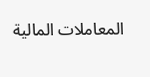المعاملات المالية